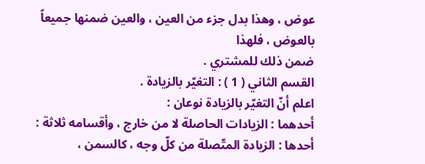عوض ، وهذا بدل جزء من العين ، والعين ضمنها جميعاً بالعوض ، فلهذا
ضمن ذلك للمشتري .
القسم الثاني ( 1 ) : التغيّر بالزيادة .
اعلم أنّ التغيّر بالزيادة نوعان :
أحدهما : الزيادات الحاصلة لا من خارج ، وأقسامه ثلاثة :
أحدها : الزيادة المتّصلة من كلّ وجه ، كالسمن ،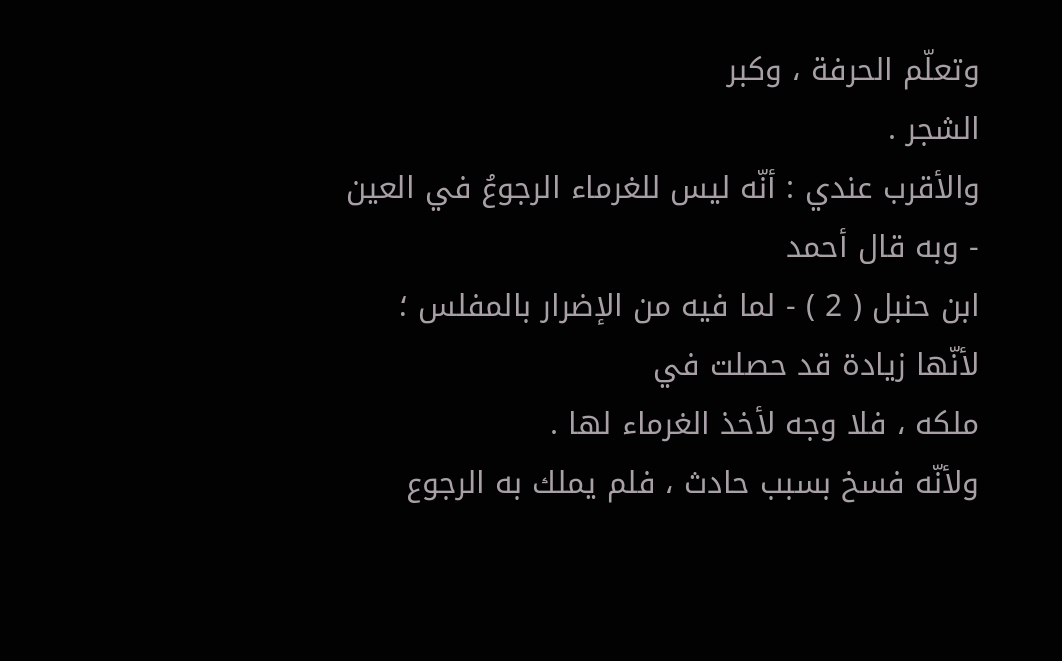وتعلّم الحرفة ، وكبر
الشجر .
والأقرب عندي : أنّه ليس للغرماء الرجوعُ في العين - وبه قال أحمد
ابن حنبل ( 2 ) - لما فيه من الإضرار بالمفلس ؛ لأنّها زيادة قد حصلت في
ملكه ، فلا وجه لأخذ الغرماء لها .
ولأنّه فسخ بسبب حادث ، فلم يملك به الرجوع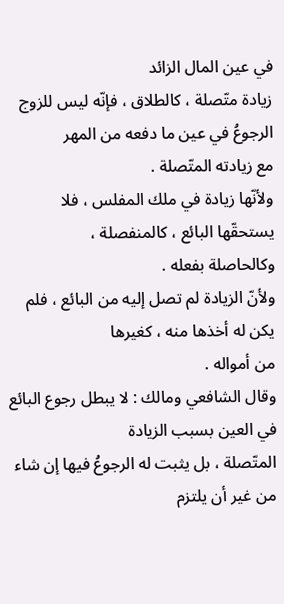في عين المال الزائد
زيادة متّصلة ، كالطلاق ، فإنّه ليس للزوج الرجوعُ في عين ما دفعه من المهر
مع زيادته المتّصلة .
ولأنّها زيادة في ملك المفلس ، فلا يستحقّها البائع ، كالمنفصلة ،
وكالحاصلة بفعله .
ولأنّ الزيادة لم تصل إليه من البائع ، فلم يكن له أخذها منه ، كغيرها
من أمواله .
وقال الشافعي ومالك : لا يبطل رجوع البائع في العين بسبب الزيادة
المتّصلة ، بل يثبت له الرجوعُ فيها إن شاء من غير أن يلتزم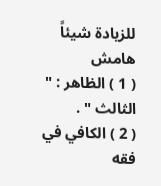للزيادة شيئاً
هامش
( 1 ) الظاهر : " الثالث " .
( 2 ) الكافي في فقه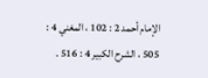الإمام أحمد 2 : 102 ، المغني 4 : 505 ، الشرح الكبير 4 : 516 .